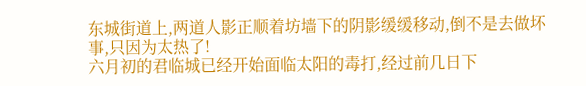东城街道上,两道人影正顺着坊墙下的阴影缓缓移动,倒不是去做坏事,只因为太热了!
六月初的君临城已经开始面临太阳的毒打,经过前几日下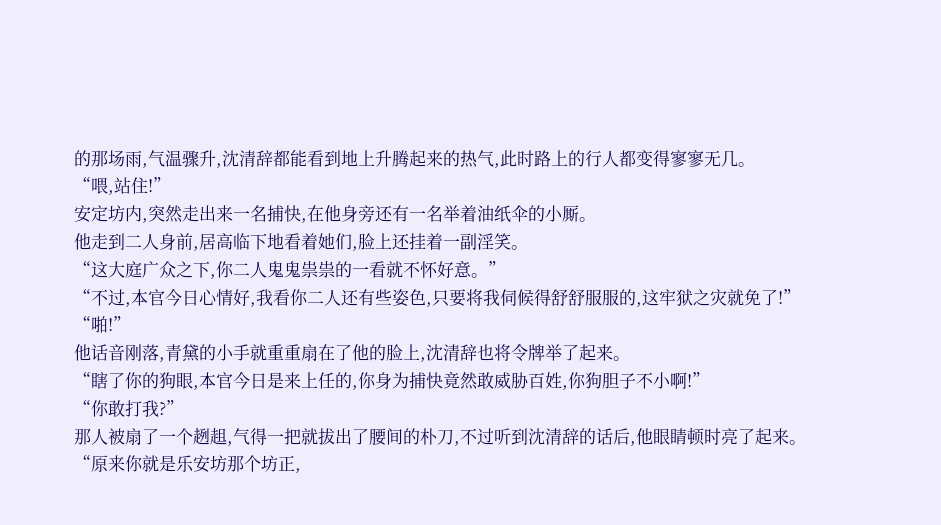的那场雨,气温骤升,沈清辞都能看到地上升腾起来的热气,此时路上的行人都变得寥寥无几。
“喂,站住!”
安定坊内,突然走出来一名捕快,在他身旁还有一名举着油纸伞的小厮。
他走到二人身前,居高临下地看着她们,脸上还挂着一副淫笑。
“这大庭广众之下,你二人鬼鬼祟祟的一看就不怀好意。”
“不过,本官今日心情好,我看你二人还有些姿色,只要将我伺候得舒舒服服的,这牢狱之灾就免了!”
“啪!”
他话音刚落,青黛的小手就重重扇在了他的脸上,沈清辞也将令牌举了起来。
“瞎了你的狗眼,本官今日是来上任的,你身为捕快竟然敢威胁百姓,你狗胆子不小啊!”
“你敢打我?”
那人被扇了一个趔趄,气得一把就拔出了腰间的朴刀,不过听到沈清辞的话后,他眼睛顿时亮了起来。
“原来你就是乐安坊那个坊正,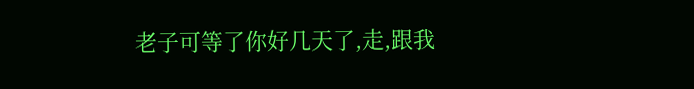老子可等了你好几天了,走,跟我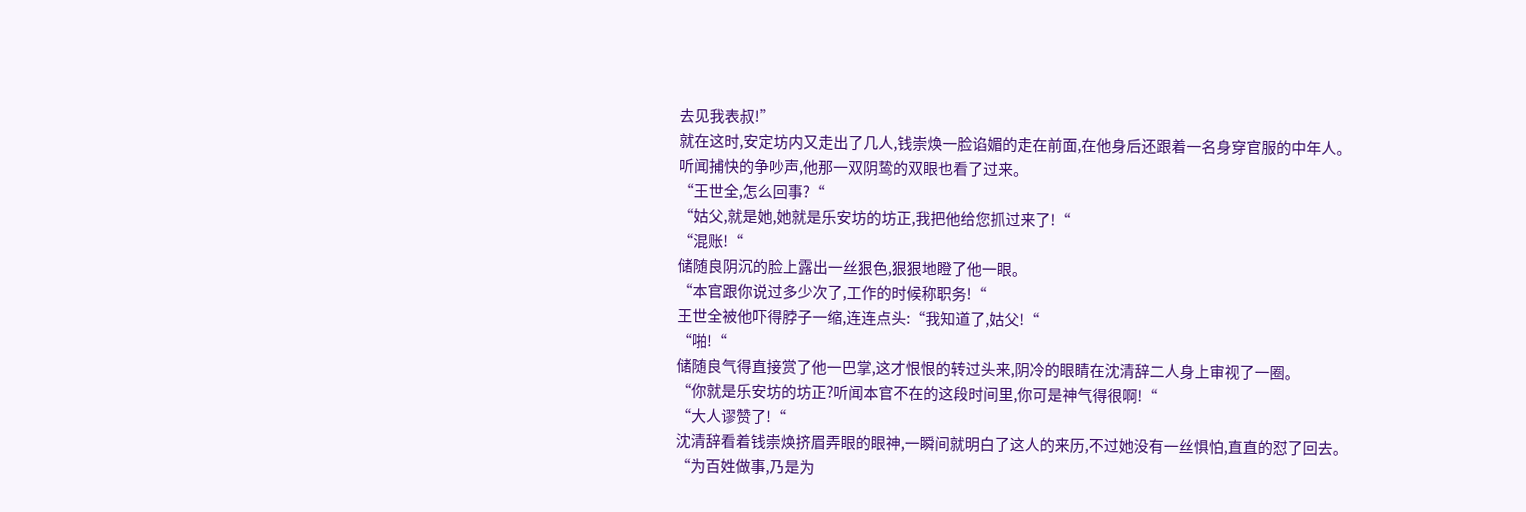去见我表叔!”
就在这时,安定坊内又走出了几人,钱崇焕一脸谄媚的走在前面,在他身后还跟着一名身穿官服的中年人。
听闻捕快的争吵声,他那一双阴鸷的双眼也看了过来。
“王世全,怎么回事?“
“姑父,就是她,她就是乐安坊的坊正,我把他给您抓过来了!“
“混账!“
储随良阴沉的脸上露出一丝狠色,狠狠地瞪了他一眼。
“本官跟你说过多少次了,工作的时候称职务!“
王世全被他吓得脖子一缩,连连点头:“我知道了,姑父!“
“啪!“
储随良气得直接赏了他一巴掌,这才恨恨的转过头来,阴冷的眼睛在沈清辞二人身上审视了一圈。
“你就是乐安坊的坊正?听闻本官不在的这段时间里,你可是神气得很啊!“
“大人谬赞了!“
沈清辞看着钱崇焕挤眉弄眼的眼神,一瞬间就明白了这人的来历,不过她没有一丝惧怕,直直的怼了回去。
“为百姓做事,乃是为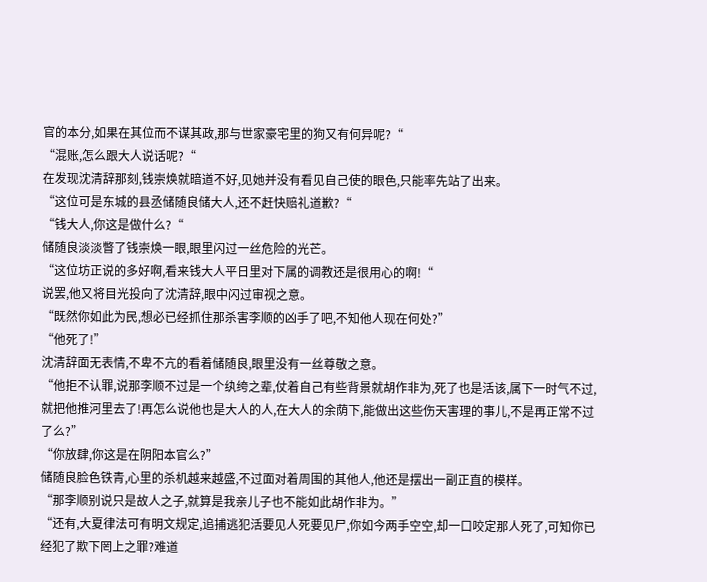官的本分,如果在其位而不谋其政,那与世家豪宅里的狗又有何异呢?“
“混账,怎么跟大人说话呢?“
在发现沈清辞那刻,钱崇焕就暗道不好,见她并没有看见自己使的眼色,只能率先站了出来。
“这位可是东城的县丞储随良储大人,还不赶快赔礼道歉?“
“钱大人,你这是做什么?“
储随良淡淡瞥了钱崇焕一眼,眼里闪过一丝危险的光芒。
“这位坊正说的多好啊,看来钱大人平日里对下属的调教还是很用心的啊!“
说罢,他又将目光投向了沈清辞,眼中闪过审视之意。
“既然你如此为民,想必已经抓住那杀害李顺的凶手了吧,不知他人现在何处?”
“他死了!”
沈清辞面无表情,不卑不亢的看着储随良,眼里没有一丝尊敬之意。
“他拒不认罪,说那李顺不过是一个纨绔之辈,仗着自己有些背景就胡作非为,死了也是活该,属下一时气不过,就把他推河里去了!再怎么说他也是大人的人,在大人的余荫下,能做出这些伤天害理的事儿,不是再正常不过了么?”
“你放肆,你这是在阴阳本官么?”
储随良脸色铁青,心里的杀机越来越盛,不过面对着周围的其他人,他还是摆出一副正直的模样。
“那李顺别说只是故人之子,就算是我亲儿子也不能如此胡作非为。”
“还有,大夏律法可有明文规定,追捕逃犯活要见人死要见尸,你如今两手空空,却一口咬定那人死了,可知你已经犯了欺下罔上之罪?难道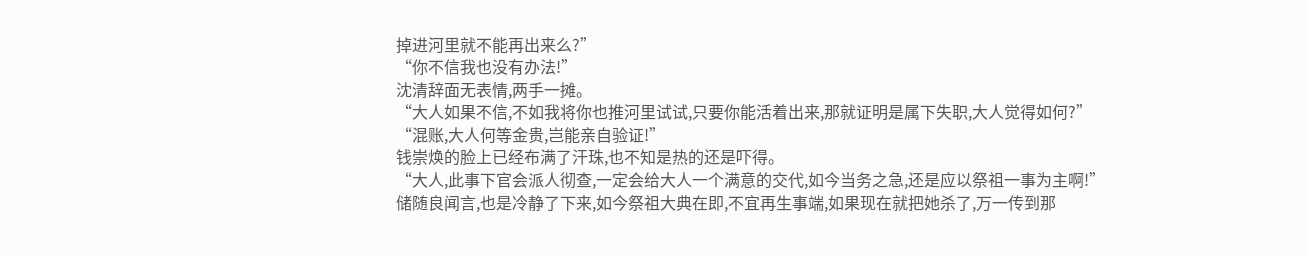掉进河里就不能再出来么?”
“你不信我也没有办法!”
沈清辞面无表情,两手一摊。
“大人如果不信,不如我将你也推河里试试,只要你能活着出来,那就证明是属下失职,大人觉得如何?”
“混账,大人何等金贵,岂能亲自验证!”
钱崇焕的脸上已经布满了汗珠,也不知是热的还是吓得。
“大人,此事下官会派人彻查,一定会给大人一个满意的交代,如今当务之急,还是应以祭祖一事为主啊!”
储随良闻言,也是冷静了下来,如今祭祖大典在即,不宜再生事端,如果现在就把她杀了,万一传到那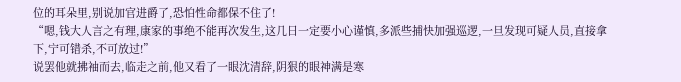位的耳朵里,别说加官进爵了,恐怕性命都保不住了!
“嗯,钱大人言之有理,康家的事绝不能再次发生,这几日一定要小心谨慎,多派些捕快加强巡逻,一旦发现可疑人员,直接拿下,宁可错杀,不可放过!”
说罢他就拂袖而去,临走之前,他又看了一眼沈清辞,阴狠的眼神满是寒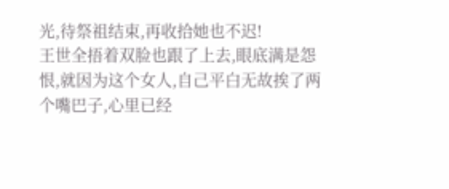光,待祭祖结束,再收拾她也不迟!
王世全捂着双脸也跟了上去,眼底满是怨恨,就因为这个女人,自己平白无故挨了两个嘴巴子,心里已经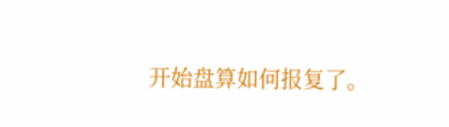开始盘算如何报复了。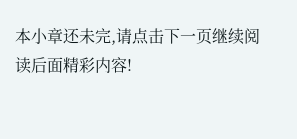本小章还未完,请点击下一页继续阅读后面精彩内容!